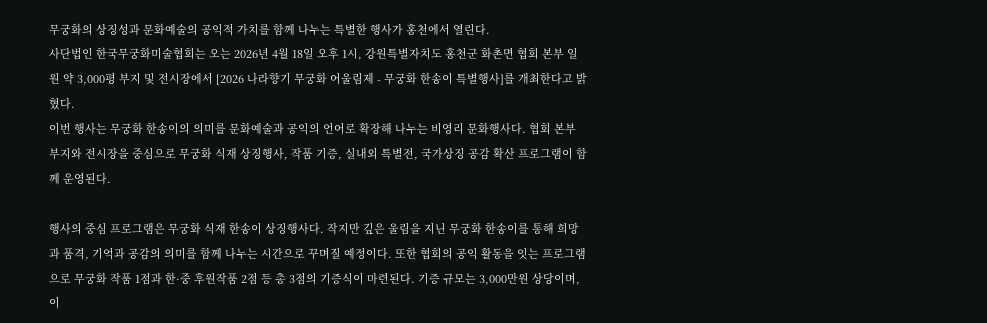무궁화의 상징성과 문화예술의 공익적 가치를 함께 나누는 특별한 행사가 홍천에서 열린다.
사단법인 한국무궁화미술협회는 오는 2026년 4월 18일 오후 1시, 강원특별자치도 홍천군 화촌면 협회 본부 일원 약 3,000평 부지 및 전시장에서 [2026 나라향기 무궁화 어울림제 - 무궁화 한송이 특별행사]를 개최한다고 밝혔다.
이번 행사는 무궁화 한송이의 의미를 문화예술과 공익의 언어로 확장해 나누는 비영리 문화행사다. 협회 본부 부지와 전시장을 중심으로 무궁화 식재 상징행사, 작품 기증, 실내외 특별전, 국가상징 공감 확산 프로그램이 함께 운영된다.

행사의 중심 프로그램은 무궁화 식재 한송이 상징행사다. 작지만 깊은 울림을 지닌 무궁화 한송이를 통해 희망과 품격, 기억과 공감의 의미를 함께 나누는 시간으로 꾸며질 예정이다. 또한 협회의 공익 활동을 잇는 프로그램으로 무궁화 작품 1점과 한·중 후원작품 2점 등 총 3점의 기증식이 마련된다. 기증 규모는 3,000만원 상당이며, 이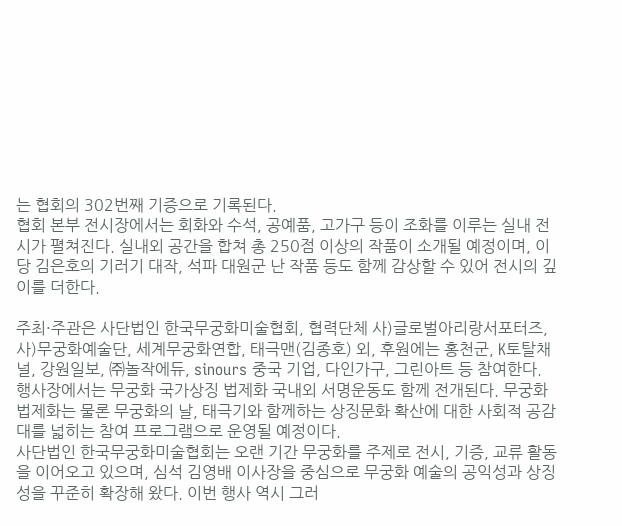는 협회의 302번째 기증으로 기록된다.
협회 본부 전시장에서는 회화와 수석, 공예품, 고가구 등이 조화를 이루는 실내 전시가 펼쳐진다. 실내외 공간을 합쳐 총 250점 이상의 작품이 소개될 예정이며, 이당 김은호의 기러기 대작, 석파 대원군 난 작품 등도 함께 감상할 수 있어 전시의 깊이를 더한다.

주최·주관은 사단법인 한국무궁화미술협회, 협력단체 사)글로벌아리랑서포터즈, 사)무궁화예술단, 세계무궁화연합, 태극맨(김종호) 외, 후원에는 홍천군, K토탈채널, 강원일보, ㈜놀작에듀, sinours 중국 기업, 다인가구, 그린아트 등 참여한다.
행사장에서는 무궁화 국가상징 법제화 국내외 서명운동도 함께 전개된다. 무궁화 법제화는 물론 무궁화의 날, 태극기와 함께하는 상징문화 확산에 대한 사회적 공감대를 넓히는 참여 프로그램으로 운영될 예정이다.
사단법인 한국무궁화미술협회는 오랜 기간 무궁화를 주제로 전시, 기증, 교류 활동을 이어오고 있으며, 심석 김영배 이사장을 중심으로 무궁화 예술의 공익성과 상징성을 꾸준히 확장해 왔다. 이번 행사 역시 그러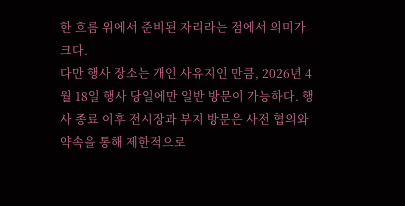한 흐름 위에서 준비된 자리라는 점에서 의미가 크다.
다만 행사 장소는 개인 사유지인 만큼, 2026년 4월 18일 행사 당일에만 일반 방문이 가능하다. 행사 종료 이후 전시장과 부지 방문은 사전 협의와 약속을 통해 제한적으로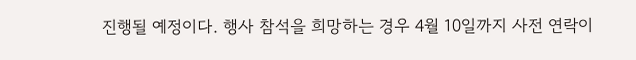진행될 예정이다. 행사 참석을 희망하는 경우 4월 10일까지 사전 연락이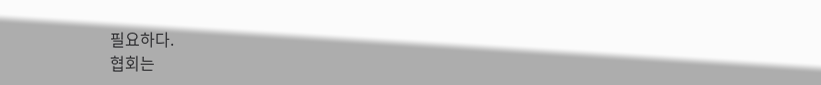필요하다.
협회는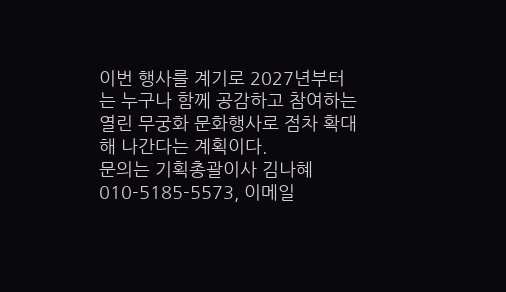이번 행사를 계기로 2027년부터는 누구나 함께 공감하고 참여하는 열린 무궁화 문화행사로 점차 확대해 나간다는 계획이다.
문의는 기획총괄이사 김나혜 010-5185-5573, 이메일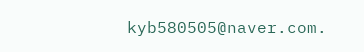kyb580505@naver.com.